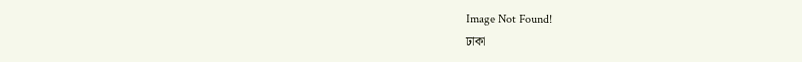Image Not Found!
ঢাকা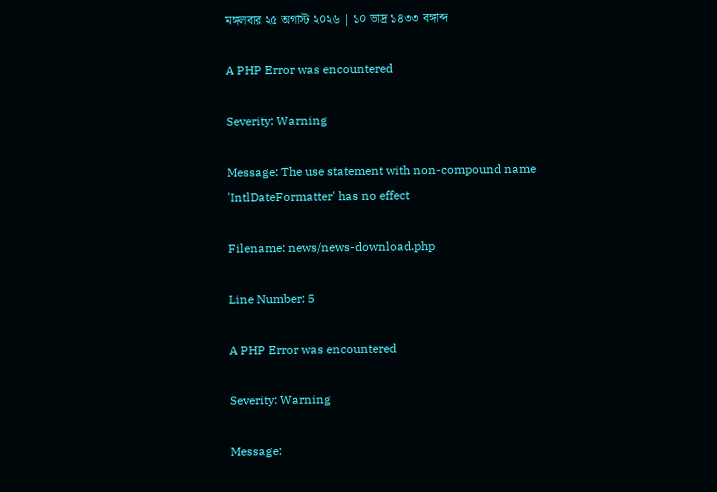মঙ্গলবার ২৫ অগাস্ট ২০২৬ | ১০ ভাদ্র ১৪৩৩ বঙ্গাব্দ

A PHP Error was encountered

Severity: Warning

Message: The use statement with non-compound name 'IntlDateFormatter' has no effect

Filename: news/news-download.php

Line Number: 5

A PHP Error was encountered

Severity: Warning

Message: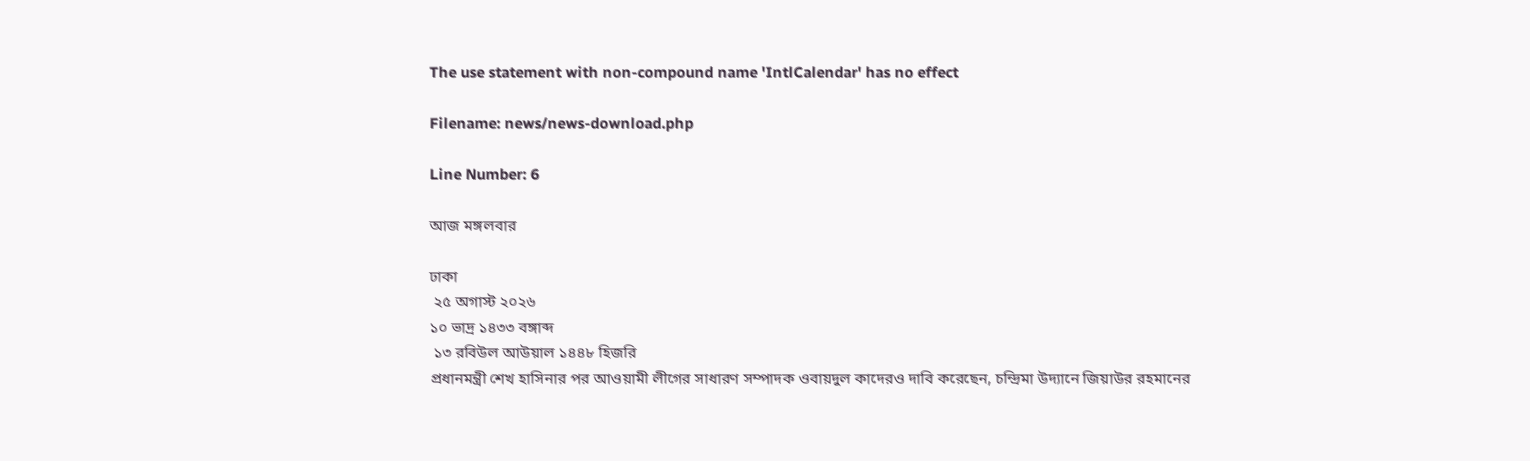The use statement with non-compound name 'IntlCalendar' has no effect

Filename: news/news-download.php

Line Number: 6

আজ মঙ্গলবার

ঢাকা
 ২৫ অগাস্ট ২০২৬
১০ ভাদ্র ১৪৩৩ বঙ্গাব্দ
 ১৩ রবিউল আউয়াল ১৪৪৮ হিজরি
প্রধানমন্ত্রী শেখ হাসিনার পর আওয়ামী লীগের সাধারণ সম্পাদক ওবায়দুল কাদেরও দাবি করেছেন, চন্দ্রিমা উদ্যানে জিয়াউর রহমানের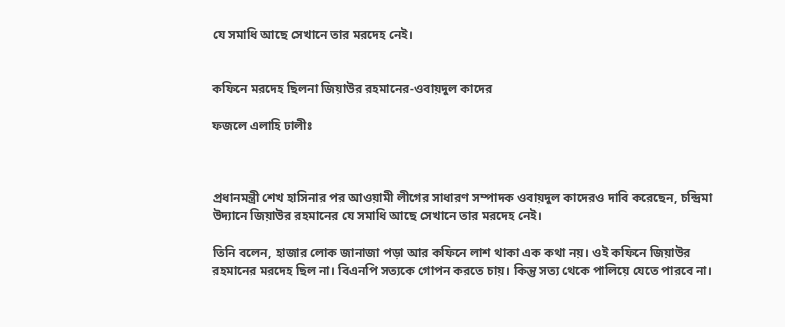যে সমাধি আছে সেখানে তার মরদেহ নেই।


কফিনে মরদেহ ছিলনা জিয়াউর রহমানের-ওবায়দুল কাদের

ফজলে এলাহি ঢালীঃ



প্রধানমন্ত্রী শেখ হাসিনার পর আওয়ামী লীগের সাধারণ সম্পাদক ওবায়দুল কাদেরও দাবি করেছেন, চন্দ্রিমা উদ্যানে জিয়াউর রহমানের যে সমাধি আছে সেখানে তার মরদেহ নেই।

তিনি বলেন, হাজার লোক জানাজা পড়া আর কফিনে লাশ থাকা এক কথা নয়। ওই কফিনে জিয়াউর রহমানের মরদেহ ছিল না। বিএনপি সত্যকে গোপন করতে চায়। কিন্তু সত্য থেকে পালিয়ে যেতে পারবে না।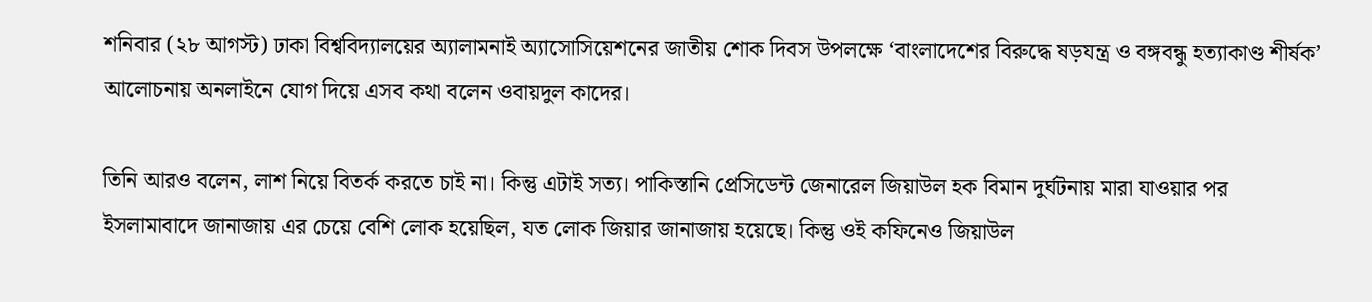শনিবার (২৮ আগস্ট) ঢাকা বিশ্ববিদ্যালয়ের অ্যালামনাই অ্যাসোসিয়েশনের জাতীয় শোক দিবস উপলক্ষে ‘বাংলাদেশের বিরুদ্ধে ষড়যন্ত্র ও বঙ্গবন্ধু হত্যাকাণ্ড শীর্ষক’ আলোচনায় অনলাইনে যোগ দিয়ে এসব কথা বলেন ওবায়দুল কাদের।

তিনি আরও বলেন, লাশ নিয়ে বিতর্ক করতে চাই না। কিন্তু এটাই সত্য। পাকিস্তানি প্রেসিডেন্ট জেনারেল জিয়াউল হক বিমান দুর্ঘটনায় মারা যাওয়ার পর ইসলামাবাদে জানাজায় এর চেয়ে বেশি লোক হয়েছিল, যত লোক জিয়ার জানাজায় হয়েছে। কিন্তু ওই কফিনেও জিয়াউল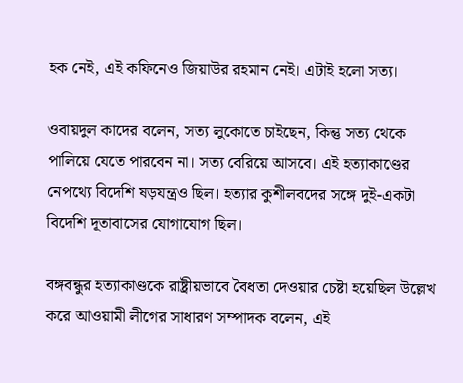হক নেই, এই কফিনেও জিয়াউর রহমান নেই। এটাই হলো সত্য।

ওবায়দুল কাদের বলেন, সত্য লুকোতে চাইছেন, কিন্তু সত্য থেকে পালিয়ে যেতে পারবেন না। সত্য বেরিয়ে আসবে। এই হত্যাকাণ্ডের নেপথ্যে বিদেশি ষড়যন্ত্রও ছিল। হত্যার কুশীলবদের সঙ্গে দুই-একটা বিদেশি দূতাবাসের যোগাযোগ ছিল।

বঙ্গবন্ধুর হত্যাকাণ্ডকে রাষ্ট্রীয়ভাবে বৈধতা দেওয়ার চেষ্টা হয়েছিল উল্লেখ করে আওয়ামী লীগের সাধারণ সম্পাদক বলেন, এই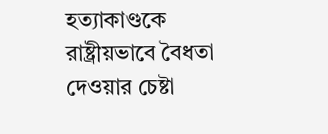হত্যাকাণ্ডকে রাষ্ট্রীয়ভাবে বৈধতা দেওয়ার চেষ্টা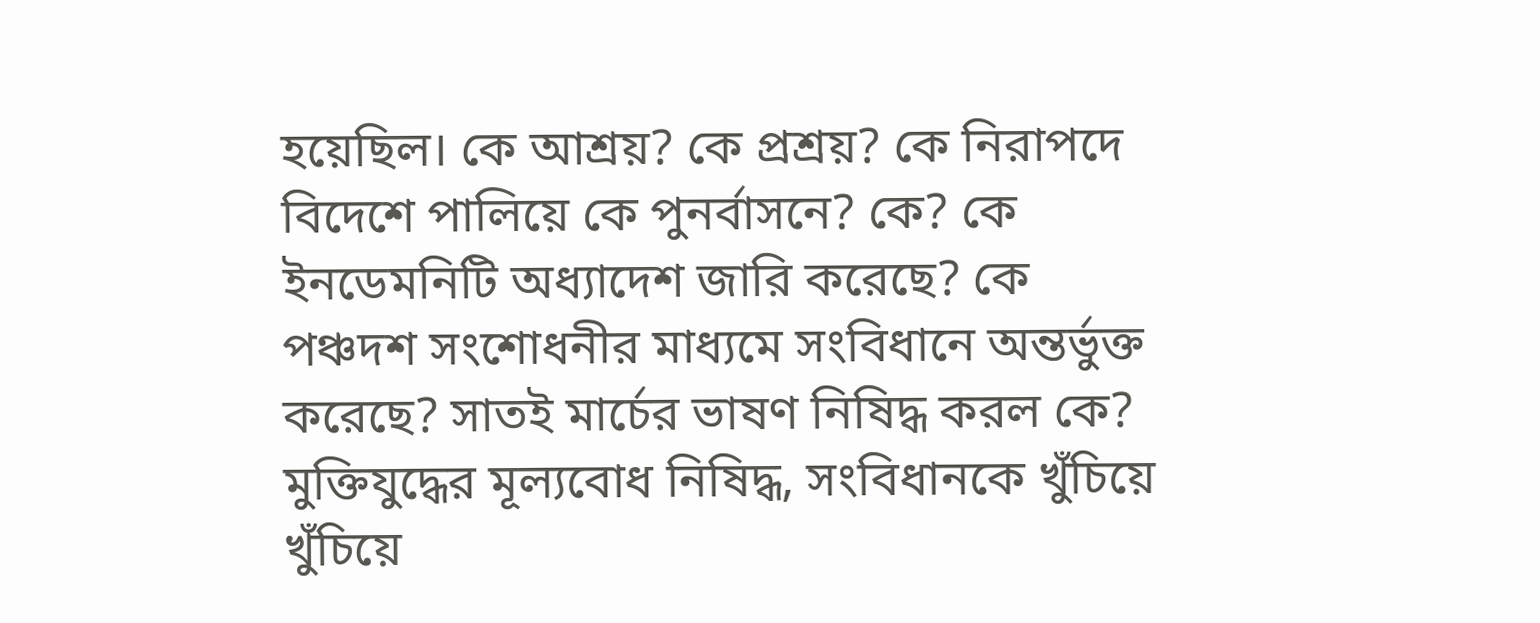হয়েছিল। কে আশ্রয়? কে প্রশ্রয়? কে নিরাপদে বিদেশে পালিয়ে কে পুনর্বাসনে? কে? কে ইনডেমনিটি অধ্যাদেশ জারি করেছে? কে পঞ্চদশ সংশোধনীর মাধ্যমে সংবিধানে অন্তর্ভুক্ত করেছে? সাতই মার্চের ভাষণ নিষিদ্ধ করল কে? মুক্তিযুদ্ধের মূল্যবোধ নিষিদ্ধ, সংবিধানকে খুঁচিয়ে খুঁচিয়ে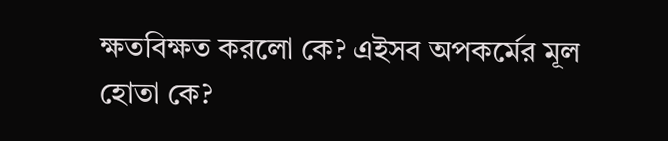ক্ষতবিক্ষত করলো কে? এইসব অপকর্মের মূল হোতা কে?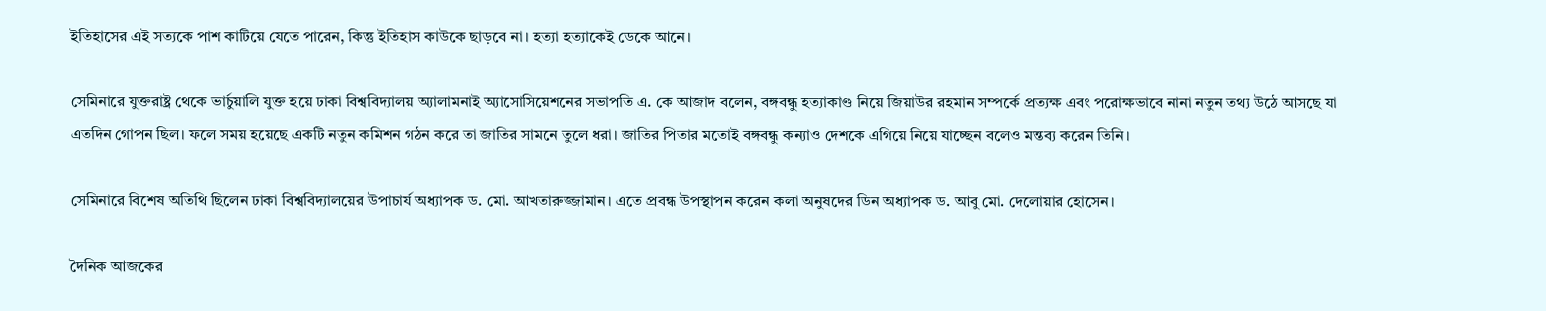ইতিহাসের এই সত্যকে পাশ কাটিয়ে যেতে পারেন, কিন্তু ইতিহাস কাউকে ছাড়বে না। হত্যা হত্যাকেই ডেকে আনে।

সেমিনারে যুক্তরাষ্ট্র থেকে ভার্চুয়ালি যুক্ত হয়ে ঢাকা বিশ্ববিদ্যালয় অ্যালামনাই অ্যাসোসিয়েশনের সভাপতি এ. কে আজাদ বলেন, বঙ্গবন্ধু হত্যাকাণ্ড নিয়ে জিয়াউর রহমান সম্পর্কে প্রত্যক্ষ এবং পরোক্ষভাবে নানা নতুন তথ্য উঠে আসছে যা এতদিন গোপন ছিল। ফলে সময় হয়েছে একটি নতুন কমিশন গঠন করে তা জাতির সামনে তুলে ধরা। জাতির পিতার মতোই বঙ্গবন্ধু কন্যাও দেশকে এগিয়ে নিয়ে যাচ্ছেন বলেও মন্তব্য করেন তিনি।

সেমিনারে বিশেষ অতিথি ছিলেন ঢাকা বিশ্ববিদ্যালয়ের উপাচার্য অধ্যাপক ড. মো. আখতারুজ্জামান। এতে প্রবন্ধ উপস্থাপন করেন কলা অনুষদের ডিন অধ্যাপক ড. আবু মো. দেলোয়ার হোসেন।

দৈনিক আজকের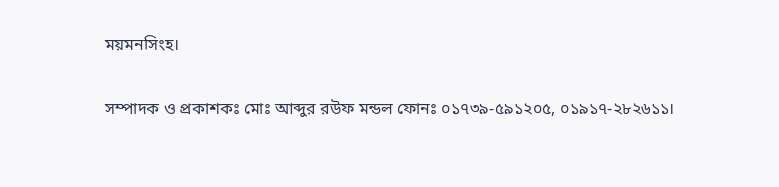ময়মনসিংহ।

সম্পাদক ও প্রকাশকঃ মোঃ আব্দুর রউফ মন্ডল ফোনঃ ০১৭৩৯-৫৯১২০৫, ০১৯১৭-২৮২৬১১।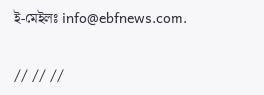ই-মেইলঃ info@ebfnews.com.

// // //